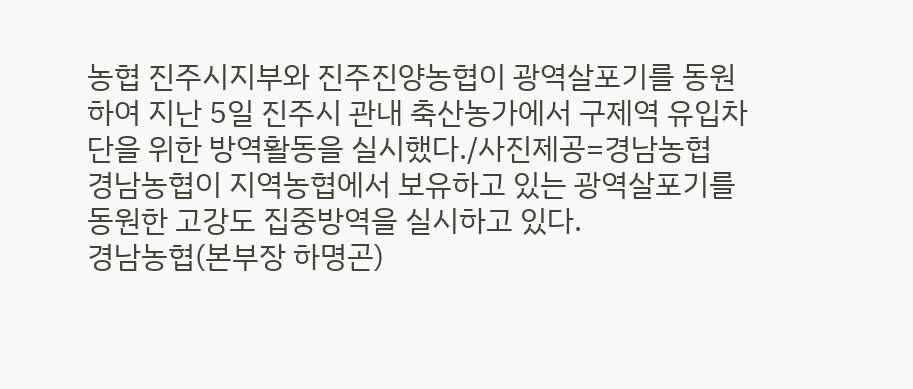농협 진주시지부와 진주진양농협이 광역살포기를 동원하여 지난 5일 진주시 관내 축산농가에서 구제역 유입차단을 위한 방역활동을 실시했다./사진제공=경남농협
경남농협이 지역농협에서 보유하고 있는 광역살포기를 동원한 고강도 집중방역을 실시하고 있다.
경남농협(본부장 하명곤)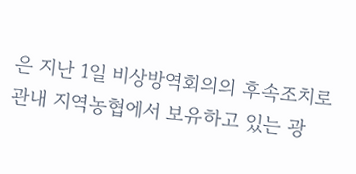은 지난 1일 비상방역회의의 후속조치로 관내 지역농협에서 보유하고 있는 광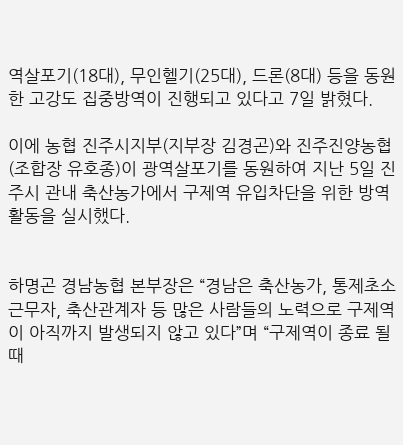역살포기(18대), 무인헬기(25대), 드론(8대) 등을 동원한 고강도 집중방역이 진행되고 있다고 7일 밝혔다.

이에 농협 진주시지부(지부장 김경곤)와 진주진양농협(조합장 유호종)이 광역살포기를 동원하여 지난 5일 진주시 관내 축산농가에서 구제역 유입차단을 위한 방역활동을 실시했다.


하명곤 경남농협 본부장은 “경남은 축산농가, 통제초소 근무자, 축산관계자 등 많은 사람들의 노력으로 구제역이 아직까지 발생되지 않고 있다”며 “구제역이 종료 될 때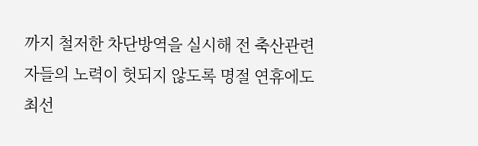까지 철저한 차단방역을 실시해 전 축산관련자들의 노력이 헛되지 않도록 명절 연휴에도 최선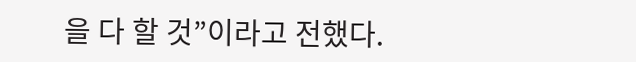을 다 할 것”이라고 전했다.